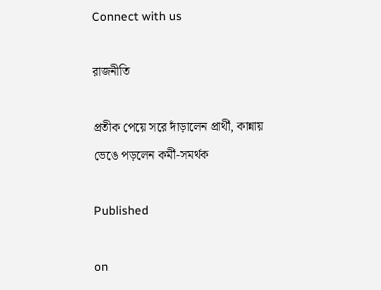Connect with us

রাজনীতি

প্রতীক পেয়ে সরে দাঁড়ালেন প্রার্থী, কান্নায় ভেঙে পড়লেন কর্মী-সমর্থক

Published

on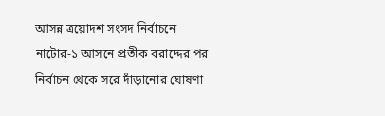আসন্ন ত্রয়োদশ সংসদ নির্বাচনে নাটোর-১ আসনে প্রতীক বরাদ্দের পর নির্বাচন থেকে সরে দাঁড়ানোর ঘোষণা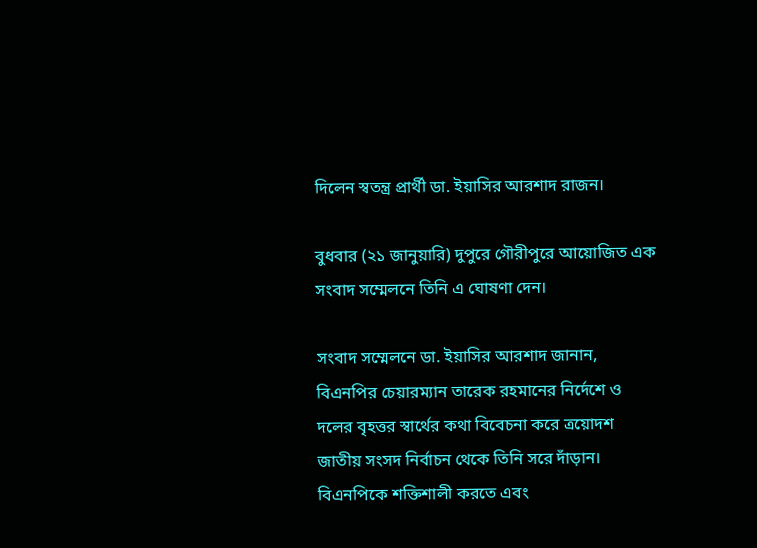দিলেন স্বতন্ত্র প্রার্থী ডা. ইয়াসির আরশাদ রাজন।

বুধবার (২১ জানুয়ারি) দুপুরে গৌরীপুরে আয়োজিত এক সংবাদ সম্মেলনে তিনি এ ঘোষণা দেন।

সংবাদ সম্মেলনে ডা. ইয়াসির আরশাদ জানান, বিএনপির চেয়ারম্যান তারেক রহমানের নির্দেশে ও দলের বৃহত্তর স্বার্থের কথা বিবেচনা করে ত্রয়োদশ জাতীয় সংসদ নির্বাচন থেকে তিনি সরে দাঁড়ান। বিএনপিকে শক্তিশালী করতে এবং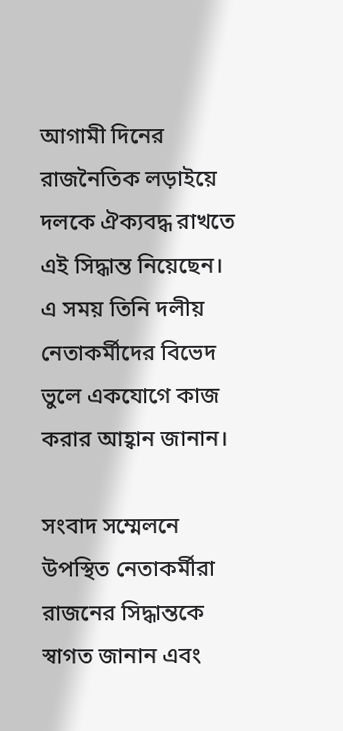আগামী দিনের রাজনৈতিক লড়াইয়ে দলকে ঐক্যবদ্ধ রাখতে এই সিদ্ধান্ত নিয়েছেন। এ সময় তিনি দলীয় নেতাকর্মীদের বিভেদ ভুলে একযোগে কাজ করার আহ্বান জানান।

সংবাদ সম্মেলনে উপস্থিত নেতাকর্মীরা রাজনের সিদ্ধান্তকে স্বাগত জানান এবং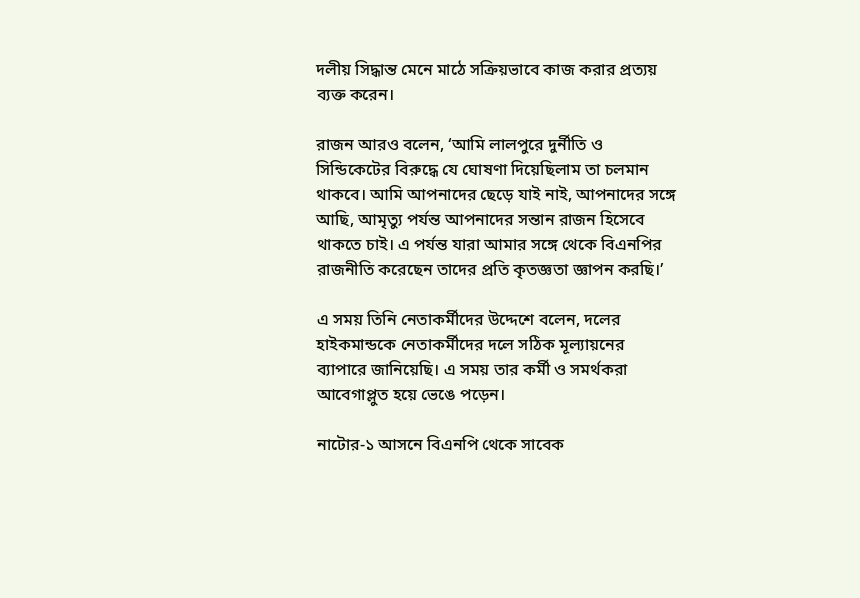দলীয় সিদ্ধান্ত মেনে মাঠে সক্রিয়ভাবে কাজ করার প্রত্যয় ব্যক্ত করেন।

রাজন আরও বলেন, ‘আমি লালপুরে দুর্নীতি ও সিন্ডিকেটের বিরুদ্ধে যে ঘোষণা দিয়েছিলাম তা চলমান থাকবে। আমি আপনাদের ছেড়ে যাই নাই, আপনাদের সঙ্গে আছি, আমৃত্যু পর্যন্ত আপনাদের সন্তান রাজন হিসেবে থাকতে চাই। এ পর্যন্ত যারা আমার সঙ্গে থেকে বিএনপির রাজনীতি করেছেন তাদের প্রতি কৃতজ্ঞতা জ্ঞাপন করছি।’

এ সময় তিনি নেতাকর্মীদের উদ্দেশে বলেন, দলের হাইকমান্ডকে নেতাকর্মীদের দলে সঠিক মূল্যায়নের ব্যাপারে জানিয়েছি। এ সময় তার কর্মী ও সমর্থকরা আবেগাপ্লুত হয়ে ভেঙে পড়েন।

নাটোর-১ আসনে বিএনপি থেকে সাবেক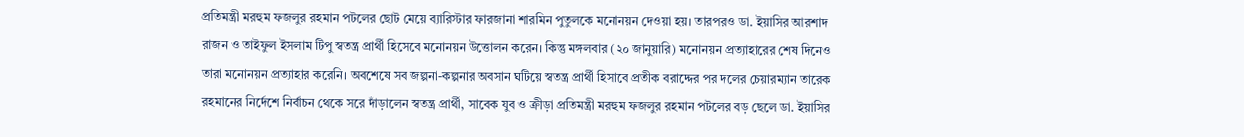প্রতিমন্ত্রী মরহুম ফজলুর রহমান পটলের ছোট মেয়ে ব্যারিস্টার ফারজানা শারমিন পুতুলকে মনোনয়ন দেওয়া হয়। তারপরও ডা. ইয়াসির আরশাদ রাজন ও তাইফুল ইসলাম টিপু স্বতন্ত্র প্রার্থী হিসেবে মনোনয়ন উত্তোলন করেন। কিন্তু মঙ্গলবার (২০ জানুয়ারি) মনোনয়ন প্রত্যাহারের শেষ দিনেও তারা মনোনয়ন প্রত্যাহার করেনি। অবশেষে সব জল্পনা-কল্পনার অবসান ঘটিয়ে স্বতন্ত্র প্রার্থী হিসাবে প্রতীক বরাদ্দের পর দলের চেয়ারম্যান তারেক রহমানের নির্দেশে নির্বাচন থেকে সরে দাঁড়ালেন স্বতন্ত্র প্রার্থী, সাবেক যুব ও ক্রীড়া প্রতিমন্ত্রী মরহুম ফজলুর রহমান পটলের বড় ছেলে ডা. ইয়াসির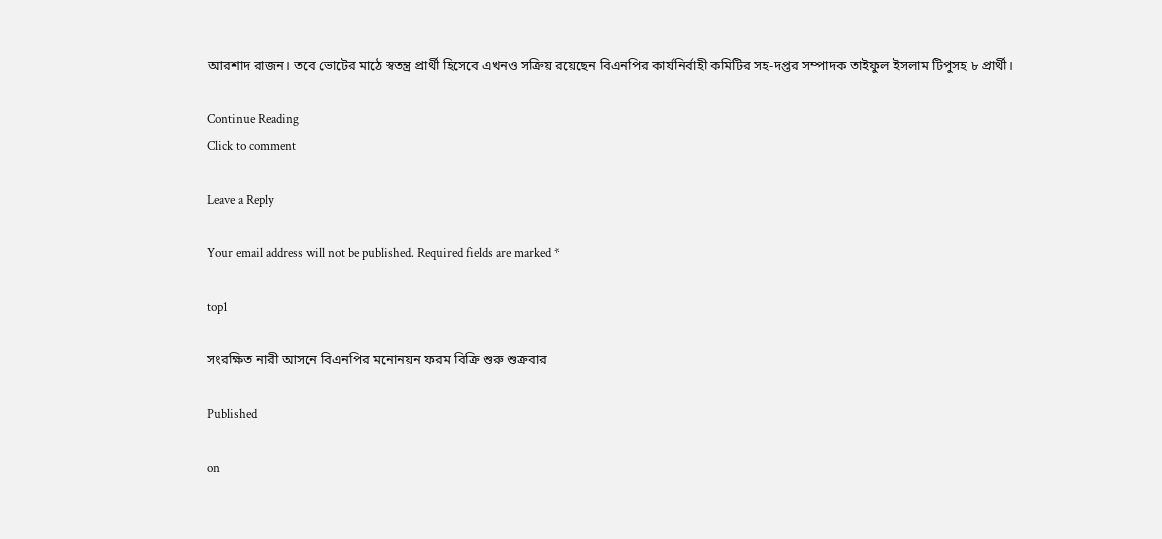আরশাদ রাজন। তবে ভোটের মাঠে স্বতন্ত্র প্রার্থী হিসেবে এখনও সক্রিয় রয়েছেন বিএনপির কার্যনির্বাহী কমিটির সহ-দপ্তর সম্পাদক তাইফুল ইসলাম টিপুসহ ৮ প্রার্থী।

Continue Reading
Click to comment

Leave a Reply

Your email address will not be published. Required fields are marked *

top1

সংরক্ষিত নারী আসনে বিএনপির মনোনয়ন ফরম বিক্রি শুরু শুক্রবার

Published

on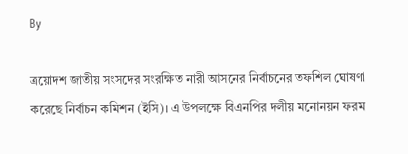By

ত্রয়োদশ জাতীয় সংসদের সংরক্ষিত নারী আসনের নির্বাচনের তফশিল ঘোষণা করেছে নির্বাচন কমিশন (ইসি)। এ উপলক্ষে বিএনপির দলীয় মনোনয়ন ফরম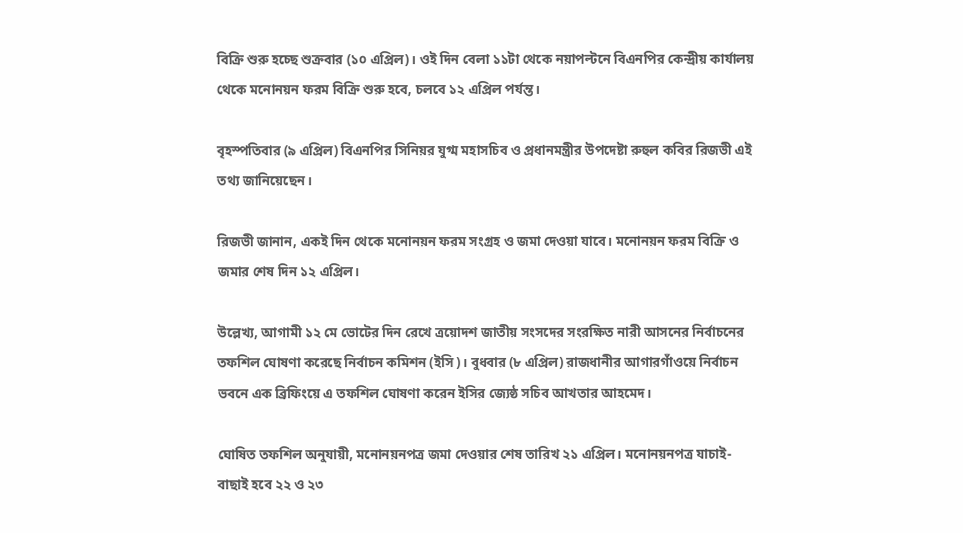বিক্রি শুরু হচ্ছে শুক্রবার (১০ এপ্রিল)। ওই দিন বেলা ১১টা থেকে নয়াপল্টনে বিএনপির কেন্দ্রীয় কার্যালয় থেকে মনোনয়ন ফরম বিক্রি শুরু হবে, চলবে ১২ এপ্রিল পর্যন্ত।

বৃহস্পতিবার (৯ এপ্রিল) বিএনপির সিনিয়র যুগ্ম মহাসচিব ও প্রধানমন্ত্রীর উপদেষ্টা রুহুল কবির রিজভী এই তথ্য জানিয়েছেন।

রিজভী জানান, একই দিন থেকে মনোনয়ন ফরম সংগ্রহ ও জমা দেওয়া যাবে। মনোনয়ন ফরম বিক্রি ও জমার শেষ দিন ১২ এপ্রিল।

উল্লেখ্য, আগামী ১২ মে ভোটের দিন রেখে ত্রয়োদশ জাতীয় সংসদের সংরক্ষিত নারী আসনের নির্বাচনের তফশিল ঘোষণা করেছে নির্বাচন কমিশন (ইসি)। বুধবার (৮ এপ্রিল) রাজধানীর আগারগাঁওয়ে নির্বাচন ভবনে এক ব্রিফিংয়ে এ তফশিল ঘোষণা করেন ইসির জ্যেষ্ঠ সচিব আখতার আহমেদ।

ঘোষিত তফশিল অনুযায়ী, মনোনয়নপত্র জমা দেওয়ার শেষ তারিখ ২১ এপ্রিল। মনোনয়নপত্র যাচাই-বাছাই হবে ২২ ও ২৩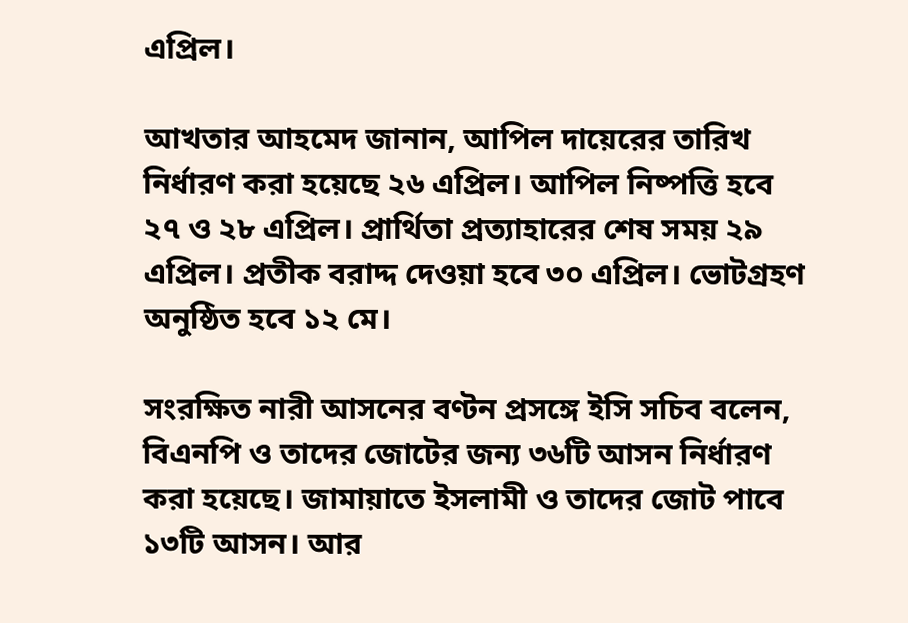এপ্রিল।

আখতার আহমেদ জানান, আপিল দায়েরের তারিখ নির্ধারণ করা হয়েছে ২৬ এপ্রিল। আপিল নিষ্পত্তি হবে ২৭ ও ২৮ এপ্রিল। প্রার্থিতা প্রত্যাহারের শেষ সময় ২৯ এপ্রিল। প্রতীক বরাদ্দ দেওয়া হবে ৩০ এপ্রিল। ভোটগ্রহণ অনুষ্ঠিত হবে ১২ মে।

সংরক্ষিত নারী আসনের বণ্টন প্রসঙ্গে ইসি সচিব বলেন, বিএনপি ও তাদের জোটের জন্য ৩৬টি আসন নির্ধারণ করা হয়েছে। জামায়াতে ইসলামী ও তাদের জোট পাবে ১৩টি আসন। আর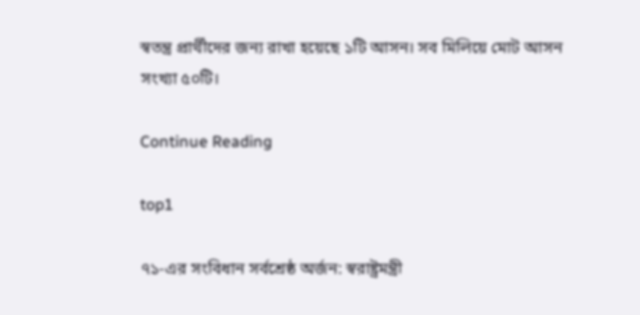স্বতন্ত্র প্রার্থীদের জন্য রাখা হয়েছে ১টি আসন। সব মিলিয়ে মোট আসন সংখ্যা ৫০টি।

Continue Reading

top1

৭১-এর সংবিধান সর্বশ্রেষ্ঠ অর্জন: স্বরাষ্ট্রমন্ত্রী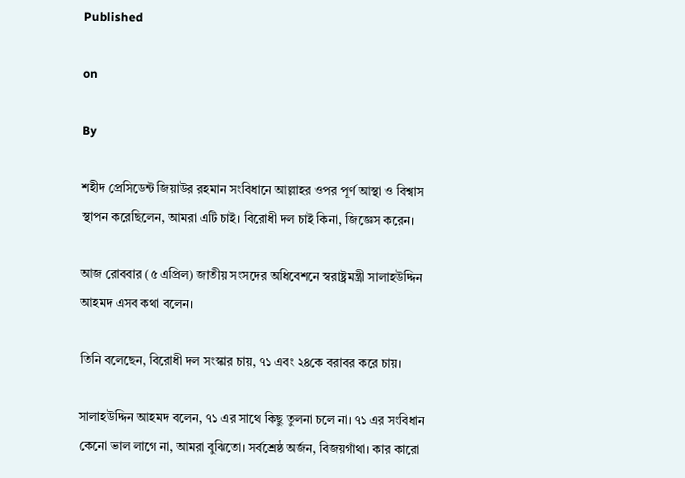Published

on

By

শহীদ প্রেসিডেন্ট জিয়াউর রহমান সংবিধানে আল্লাহর ওপর পূর্ণ আস্থা ও বিশ্বাস স্থাপন করেছিলেন, আমরা এটি চাই। বিরোধী দল চাই কিনা, জিজ্ঞেস করেন।

আজ রোববার (৫ এপ্রিল) জাতীয় সংসদের অধিবেশনে স্বরাষ্ট্রমন্ত্রী সালাহউদ্দিন আহমদ এসব কথা বলেন।

তিনি বলেছেন, বিরোধী দল সংস্কার চায়, ৭১ এবং ২৪কে বরাবর করে চায়।

সালাহউদ্দিন আহমদ বলেন, ৭১ এর সাথে কিছু তুলনা চলে না। ৭১ এর সংবিধান কেনো ভাল লাগে না, আমরা বুঝিতো। সর্বশ্রেষ্ঠ অর্জন, বিজয়গাঁথা। কার কারো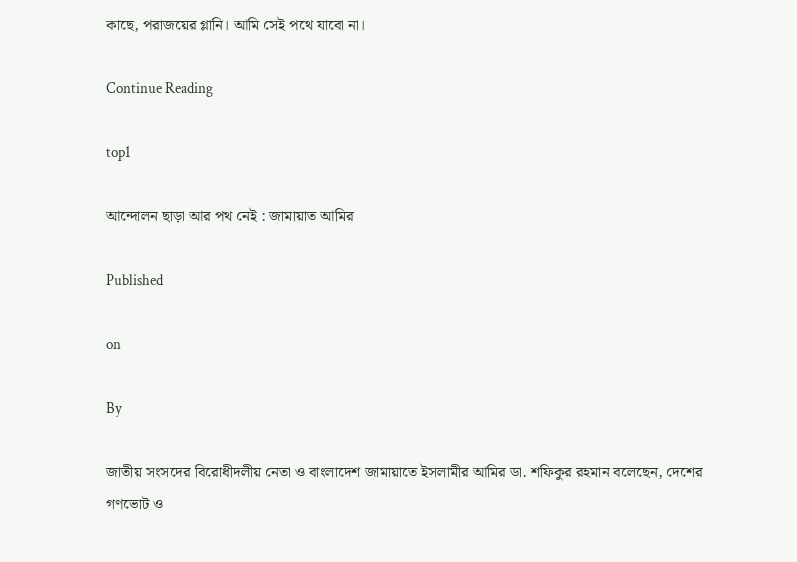কাছে, পরাজয়ের গ্লানি। আমি সেই পথে যাবো না।

Continue Reading

top1

আন্দোলন ছাড়া আর পথ নেই : জামায়াত আমির

Published

on

By

জাতীয় সংসদের বিরোধীদলীয় নেতা ও বাংলাদেশ জামায়াতে ইসলামীর আমির ডা. শফিকুর রহমান বলেছেন, দেশের গণভোট ও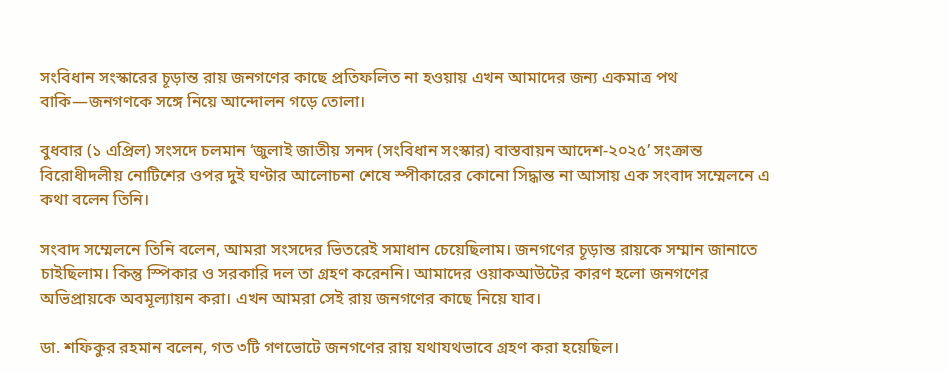সংবিধান সংস্কারের চূড়ান্ত রায় জনগণের কাছে প্রতিফলিত না হওয়ায় এখন আমাদের জন্য একমাত্র পথ বাকি—জনগণকে সঙ্গে নিয়ে আন্দোলন গড়ে তোলা।

বুধবার (১ এপ্রিল) সংসদে চলমান ‘জুলাই জাতীয় সনদ (সংবিধান সংস্কার) বাস্তবায়ন আদেশ-২০২৫’ সংক্রান্ত বিরোধীদলীয় নোটিশের ওপর দুই ঘণ্টার আলোচনা শেষে স্পীকারের কোনো সিদ্ধান্ত না আসায় এক সংবাদ সম্মেলনে এ কথা বলেন তিনি।

সংবাদ সম্মেলনে তিনি বলেন, আমরা সংসদের ভিতরেই সমাধান চেয়েছিলাম। জনগণের চূড়ান্ত রায়কে সম্মান জানাতে চাইছিলাম। কিন্তু স্পিকার ও সরকারি দল তা গ্রহণ করেননি। আমাদের ওয়াকআউটের কারণ হলো জনগণের অভিপ্রায়কে অবমূল্যায়ন করা। এখন আমরা সেই রায় জনগণের কাছে নিয়ে যাব।

ডা. শফিকুর রহমান বলেন, গত ৩টি গণভোটে জনগণের রায় যথাযথভাবে গ্রহণ করা হয়েছিল।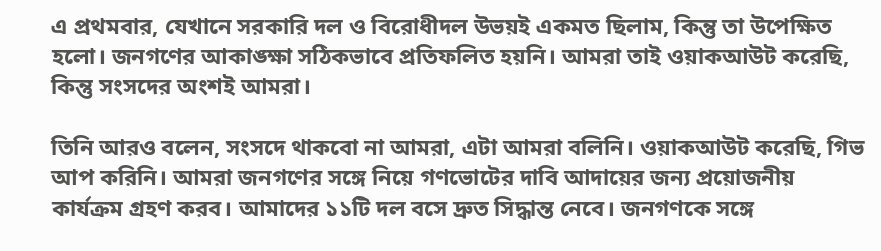এ প্রথমবার, যেখানে সরকারি দল ও বিরোধীদল উভয়ই একমত ছিলাম, কিন্তু তা উপেক্ষিত হলো। জনগণের আকাঙ্ক্ষা সঠিকভাবে প্রতিফলিত হয়নি। আমরা তাই ওয়াকআউট করেছি, কিন্তু সংসদের অংশই আমরা।

তিনি আরও বলেন, সংসদে থাকবো না আমরা, এটা আমরা বলিনি। ওয়াকআউট করেছি, গিভ আপ করিনি। আমরা জনগণের সঙ্গে নিয়ে গণভোটের দাবি আদায়ের জন্য প্রয়োজনীয় কার্যক্রম গ্রহণ করব। আমাদের ১১টি দল বসে দ্রুত সিদ্ধান্ত নেবে। জনগণকে সঙ্গে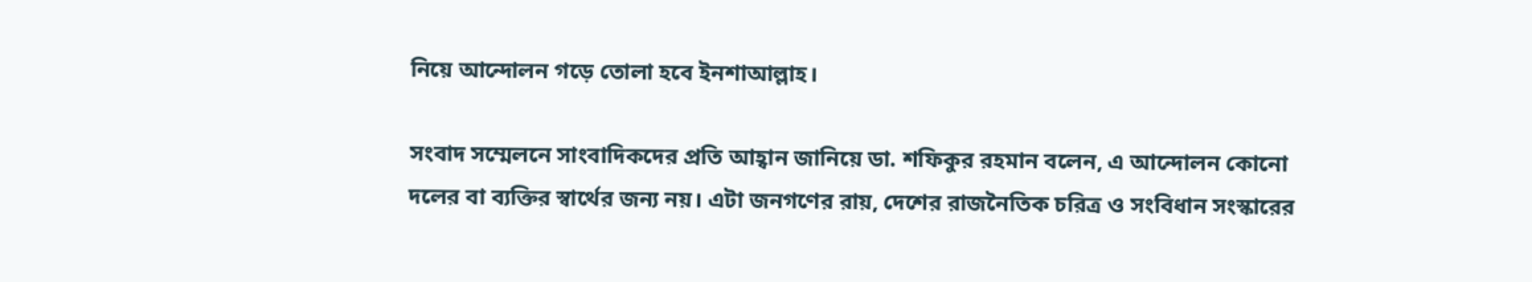নিয়ে আন্দোলন গড়ে তোলা হবে ইনশাআল্লাহ।

সংবাদ সম্মেলনে সাংবাদিকদের প্রতি আহ্বান জানিয়ে ডা. শফিকুর রহমান বলেন, এ আন্দোলন কোনো দলের বা ব্যক্তির স্বার্থের জন্য নয়। এটা জনগণের রায়, দেশের রাজনৈতিক চরিত্র ও সংবিধান সংস্কারের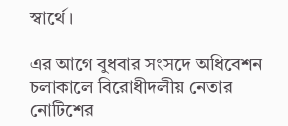স্বার্থে।

এর আগে বুধবার সংসদে অধিবেশন চলাকালে বিরোধীদলীয় নেতার নোটিশের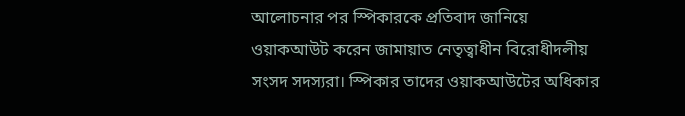আলোচনার পর স্পিকারকে প্রতিবাদ জানিয়ে ওয়াকআউট করেন জামায়াত নেতৃত্বাধীন বিরোধীদলীয় সংসদ সদস্যরা। স্পিকার তাদের ওয়াকআউটের অধিকার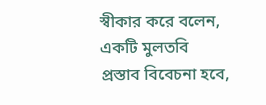স্বীকার করে বলেন, একটি মুলতবি প্রস্তাব বিবেচনা হবে,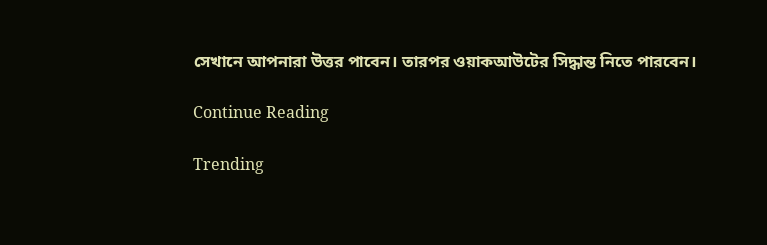সেখানে আপনারা উত্তর পাবেন। তারপর ওয়াকআউটের সিদ্ধান্ত নিতে পারবেন।

Continue Reading

Trending